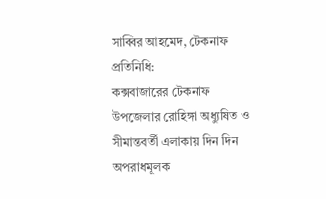সাব্বির আহমেদ, টেকনাফ প্রতিনিধি:
কক্সবাজারের টেকনাফ উপজেলার রোহিঙ্গা অধ্যুষিত ও সীমান্তবর্তী এলাকায় দিন দিন অপরাধমূলক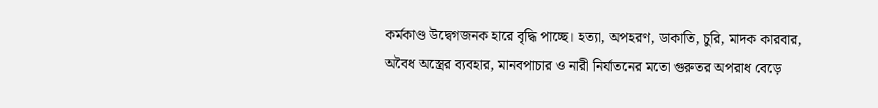কর্মকাণ্ড উদ্বেগজনক হারে বৃদ্ধি পাচ্ছে। হত্যা, অপহরণ, ডাকাতি, চুরি, মাদক কারবার, অবৈধ অস্ত্রের ব্যবহার, মানবপাচার ও নারী নির্যাতনের মতো গুরুতর অপরাধ বেড়ে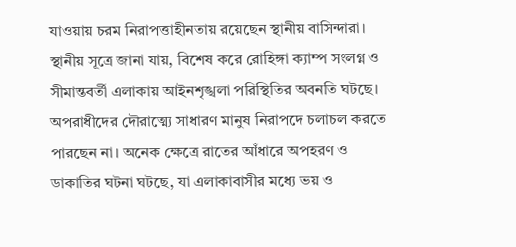যাওয়ায় চরম নিরাপত্তাহীনতায় রয়েছেন স্থানীয় বাসিন্দারা।
স্থানীয় সূত্রে জানা যায়, বিশেষ করে রোহিঙ্গা ক্যাম্প সংলগ্ন ও সীমান্তবর্তী এলাকায় আইনশৃঙ্খলা পরিস্থিতির অবনতি ঘটছে। অপরাধীদের দৌরাত্ম্যে সাধারণ মানুষ নিরাপদে চলাচল করতে পারছেন না। অনেক ক্ষেত্রে রাতের আঁধারে অপহরণ ও ডাকাতির ঘটনা ঘটছে, যা এলাকাবাসীর মধ্যে ভয় ও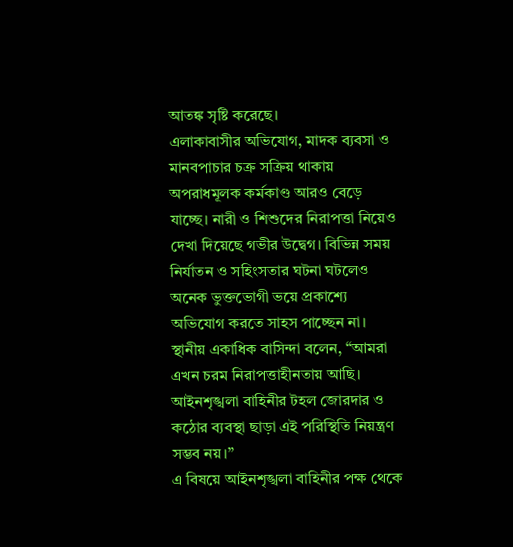আতঙ্ক সৃষ্টি করেছে।
এলাকাবাসীর অভিযোগ, মাদক ব্যবসা ও মানবপাচার চক্র সক্রিয় থাকায় অপরাধমূলক কর্মকাণ্ড আরও বেড়ে যাচ্ছে। নারী ও শিশুদের নিরাপত্তা নিয়েও দেখা দিয়েছে গভীর উদ্বেগ। বিভিন্ন সময় নির্যাতন ও সহিংসতার ঘটনা ঘটলেও অনেক ভুক্তভোগী ভয়ে প্রকাশ্যে অভিযোগ করতে সাহস পাচ্ছেন না।
স্থানীয় একাধিক বাসিন্দা বলেন, “আমরা এখন চরম নিরাপত্তাহীনতায় আছি। আইনশৃঙ্খলা বাহিনীর টহল জোরদার ও কঠোর ব্যবস্থা ছাড়া এই পরিস্থিতি নিয়ন্ত্রণ সম্ভব নয়।”
এ বিষয়ে আইনশৃঙ্খলা বাহিনীর পক্ষ থেকে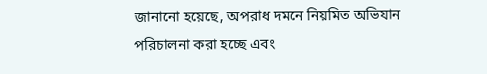জানানো হয়েছে, অপরাধ দমনে নিয়মিত অভিযান পরিচালনা করা হচ্ছে এবং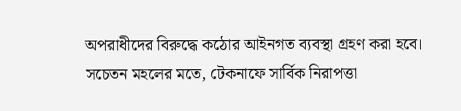অপরাধীদের বিরুদ্ধে কঠোর আইনগত ব্যবস্থা গ্রহণ করা হবে।
সচেতন মহলের মতে, টেকনাফে সার্বিক নিরাপত্তা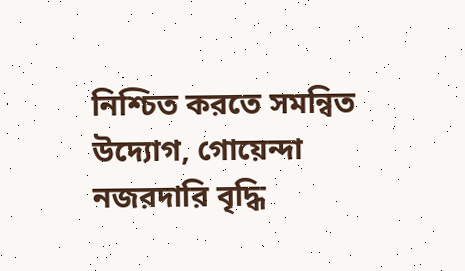নিশ্চিত করতে সমন্বিত উদ্যোগ, গোয়েন্দা নজরদারি বৃদ্ধি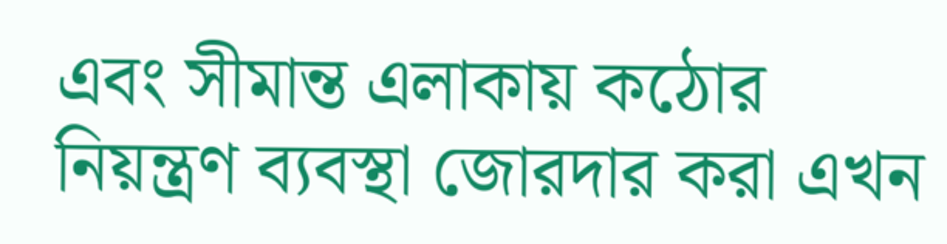এবং সীমান্ত এলাকায় কঠোর নিয়ন্ত্রণ ব্যবস্থা জোরদার করা এখন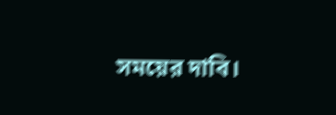সময়ের দাবি।